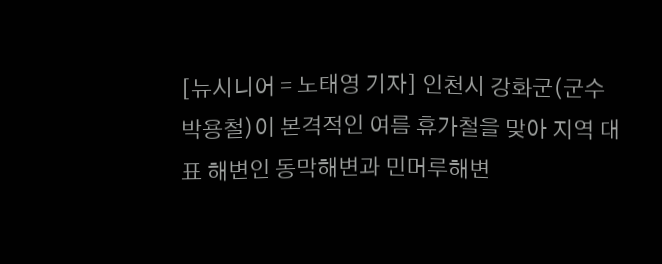[뉴시니어 = 노태영 기자] 인천시 강화군(군수 박용철)이 본격적인 여름 휴가철을 맞아 지역 대표 해변인 동막해변과 민머루해변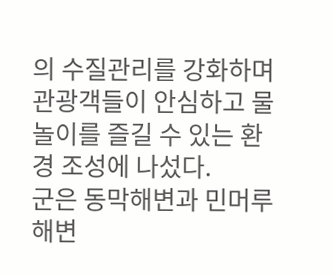의 수질관리를 강화하며 관광객들이 안심하고 물놀이를 즐길 수 있는 환경 조성에 나섰다.
군은 동막해변과 민머루해변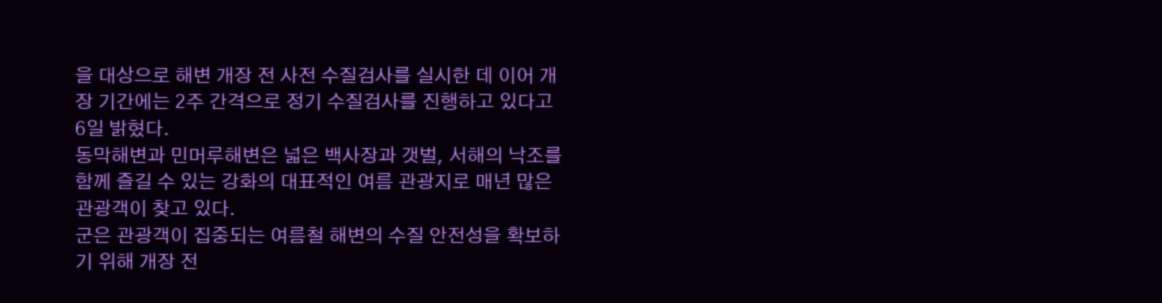을 대상으로 해변 개장 전 사전 수질검사를 실시한 데 이어 개장 기간에는 2주 간격으로 정기 수질검사를 진행하고 있다고 6일 밝혔다.
동막해변과 민머루해변은 넓은 백사장과 갯벌, 서해의 낙조를 함께 즐길 수 있는 강화의 대표적인 여름 관광지로 매년 많은 관광객이 찾고 있다.
군은 관광객이 집중되는 여름철 해변의 수질 안전성을 확보하기 위해 개장 전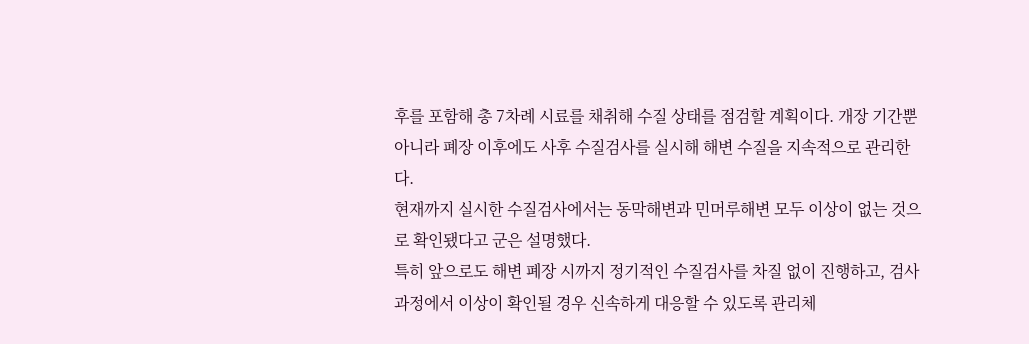후를 포함해 총 7차례 시료를 채취해 수질 상태를 점검할 계획이다. 개장 기간뿐 아니라 폐장 이후에도 사후 수질검사를 실시해 해변 수질을 지속적으로 관리한다.
현재까지 실시한 수질검사에서는 동막해변과 민머루해변 모두 이상이 없는 것으로 확인됐다고 군은 설명했다.
특히 앞으로도 해변 폐장 시까지 정기적인 수질검사를 차질 없이 진행하고, 검사 과정에서 이상이 확인될 경우 신속하게 대응할 수 있도록 관리체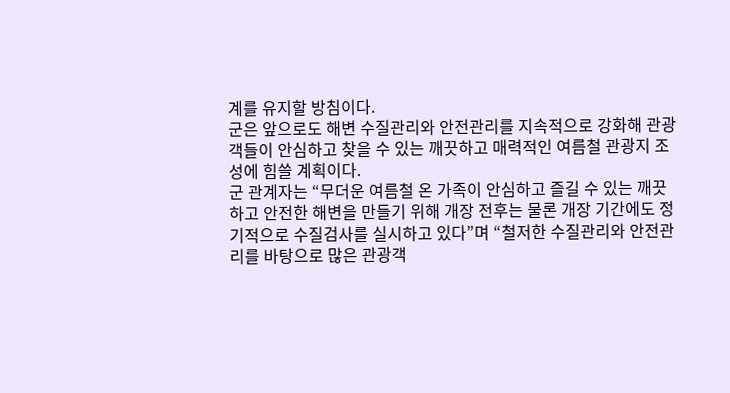계를 유지할 방침이다.
군은 앞으로도 해변 수질관리와 안전관리를 지속적으로 강화해 관광객들이 안심하고 찾을 수 있는 깨끗하고 매력적인 여름철 관광지 조성에 힘쓸 계획이다.
군 관계자는 “무더운 여름철 온 가족이 안심하고 즐길 수 있는 깨끗하고 안전한 해변을 만들기 위해 개장 전후는 물론 개장 기간에도 정기적으로 수질검사를 실시하고 있다”며 “철저한 수질관리와 안전관리를 바탕으로 많은 관광객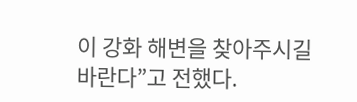이 강화 해변을 찾아주시길 바란다”고 전했다.